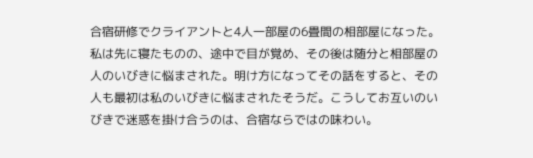合宿研修でクライアントと4人一部屋の6畳間の相部屋になった。私は先に寝たものの、途中で目が覚め、その後は随分と相部屋の人のいびきに悩まされた。明け方になってその話をすると、その人も最初は私のいびきに悩まされたそうだ。こうしてお互いのいびきで迷惑を掛け合うのは、合宿ならではの味わい。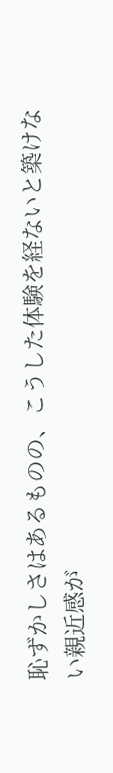恥ずかしさはあるものの、こうした体験を経ないと築けない親近感が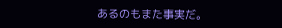あるのもまた事実だ。